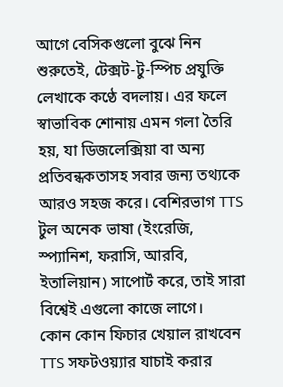আগে বেসিকগুলো বুঝে নিন
শুরুতেই, টেক্সট-টু-স্পিচ প্রযুক্তি লেখাকে কণ্ঠে বদলায়। এর ফলে স্বাভাবিক শোনায় এমন গলা তৈরি হয়, যা ডিজলেক্সিয়া বা অন্য প্রতিবন্ধকতাসহ সবার জন্য তথ্যকে আরও সহজ করে। বেশিরভাগ TTS টুল অনেক ভাষা (ইংরেজি, স্প্যানিশ, ফরাসি, আরবি, ইতালিয়ান) সাপোর্ট করে, তাই সারা বিশ্বেই এগুলো কাজে লাগে।
কোন কোন ফিচার খেয়াল রাখবেন
TTS সফটওয়্যার যাচাই করার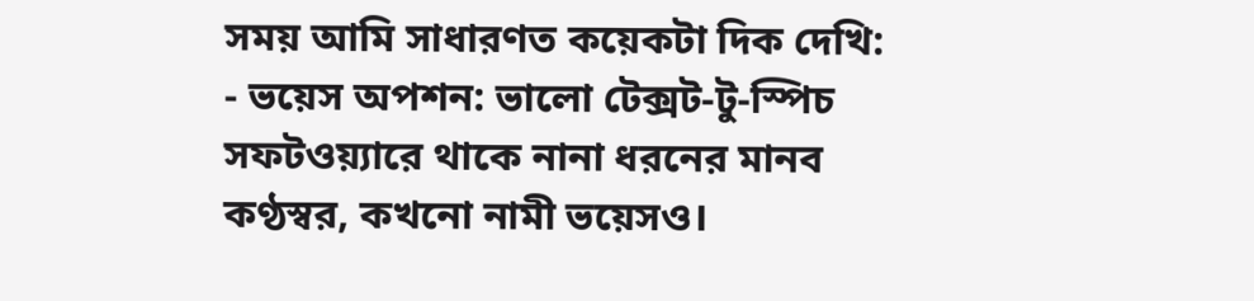সময় আমি সাধারণত কয়েকটা দিক দেখি:
- ভয়েস অপশন: ভালো টেক্সট-টু-স্পিচ সফটওয়্যারে থাকে নানা ধরনের মানব কণ্ঠস্বর, কখনো নামী ভয়েসও।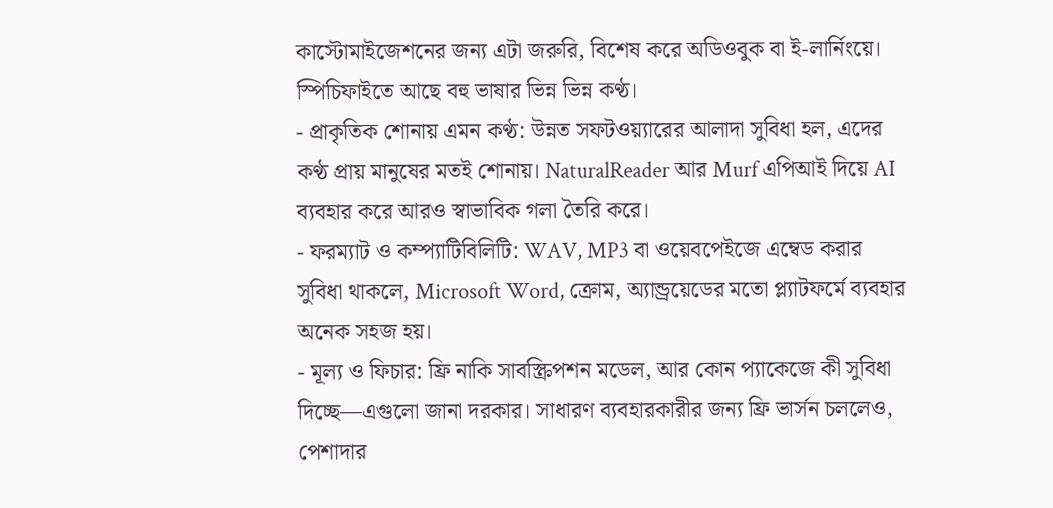কাস্টোমাইজেশনের জন্য এটা জরুরি, বিশেষ করে অডিওবুক বা ই-লার্নিংয়ে। স্পিচিফাইতে আছে বহু ভাষার ভিন্ন ভিন্ন কণ্ঠ।
- প্রাকৃতিক শোনায় এমন কণ্ঠ: উন্নত সফটওয়্যারের আলাদা সুবিধা হল, এদের কণ্ঠ প্রায় মানুষের মতই শোনায়। NaturalReader আর Murf এপিআই দিয়ে AI ব্যবহার করে আরও স্বাভাবিক গলা তৈরি করে।
- ফরম্যাট ও কম্প্যাটিবিলিটি: WAV, MP3 বা ওয়েবপেইজে এম্বেড করার সুবিধা থাকলে, Microsoft Word, ক্রোম, অ্যান্ড্রয়েডের মতো প্ল্যাটফর্মে ব্যবহার অনেক সহজ হয়।
- মূল্য ও ফিচার: ফ্রি নাকি সাবস্ক্রিপশন মডেল, আর কোন প্যাকেজে কী সুবিধা দিচ্ছে—এগুলো জানা দরকার। সাধারণ ব্যবহারকারীর জন্য ফ্রি ভার্সন চললেও, পেশাদার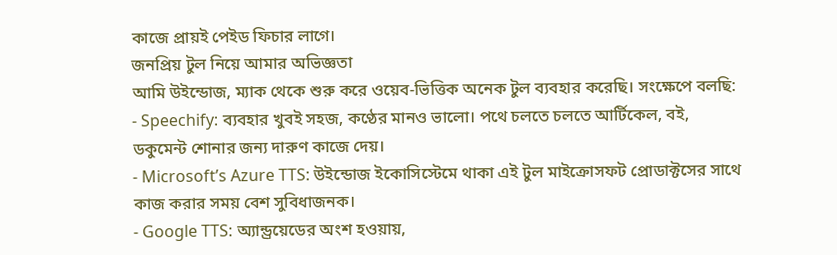কাজে প্রায়ই পেইড ফিচার লাগে।
জনপ্রিয় টুল নিয়ে আমার অভিজ্ঞতা
আমি উইন্ডোজ, ম্যাক থেকে শুরু করে ওয়েব-ভিত্তিক অনেক টুল ব্যবহার করেছি। সংক্ষেপে বলছি:
- Speechify: ব্যবহার খুবই সহজ, কণ্ঠের মানও ভালো। পথে চলতে চলতে আর্টিকেল, বই, ডকুমেন্ট শোনার জন্য দারুণ কাজে দেয়।
- Microsoft’s Azure TTS: উইন্ডোজ ইকোসিস্টেমে থাকা এই টুল মাইক্রোসফট প্রোডাক্টসের সাথে কাজ করার সময় বেশ সুবিধাজনক।
- Google TTS: অ্যান্ড্রয়েডের অংশ হওয়ায়,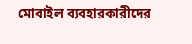মোবাইল ব্যবহারকারীদের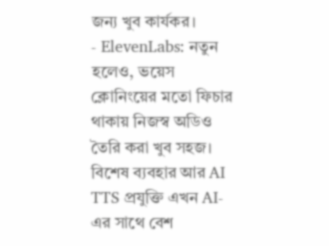জন্য খুব কার্যকর।
- ElevenLabs: নতুন হলেও, ভয়েস ক্লোনিংয়ের মতো ফিচার থাকায় নিজস্ব অডিও তৈরি করা খুব সহজ।
বিশেষ ব্যবহার আর AI
TTS প্রযুক্তি এখন AI-এর সাথে বেশ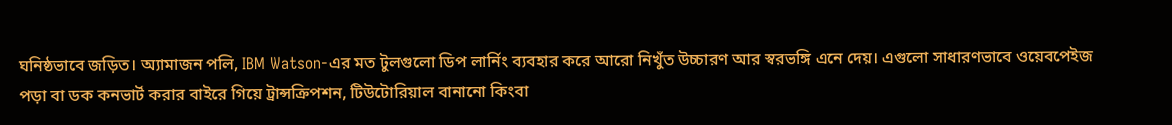ঘনিষ্ঠভাবে জড়িত। অ্যামাজন পলি, IBM Watson-এর মত টুলগুলো ডিপ লার্নিং ব্যবহার করে আরো নিখুঁত উচ্চারণ আর স্বরভঙ্গি এনে দেয়। এগুলো সাধারণভাবে ওয়েবপেইজ পড়া বা ডক কনভার্ট করার বাইরে গিয়ে ট্রান্সক্রিপশন, টিউটোরিয়াল বানানো কিংবা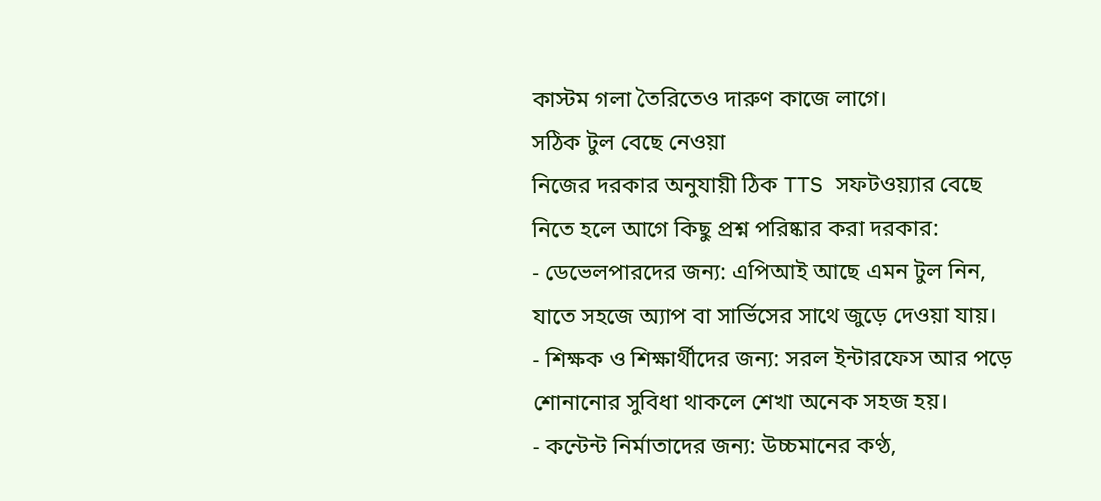কাস্টম গলা তৈরিতেও দারুণ কাজে লাগে।
সঠিক টুল বেছে নেওয়া
নিজের দরকার অনুযায়ী ঠিক TTS সফটওয়্যার বেছে নিতে হলে আগে কিছু প্রশ্ন পরিষ্কার করা দরকার:
- ডেভেলপারদের জন্য: এপিআই আছে এমন টুল নিন, যাতে সহজে অ্যাপ বা সার্ভিসের সাথে জুড়ে দেওয়া যায়।
- শিক্ষক ও শিক্ষার্থীদের জন্য: সরল ইন্টারফেস আর পড়ে শোনানোর সুবিধা থাকলে শেখা অনেক সহজ হয়।
- কন্টেন্ট নির্মাতাদের জন্য: উচ্চমানের কণ্ঠ,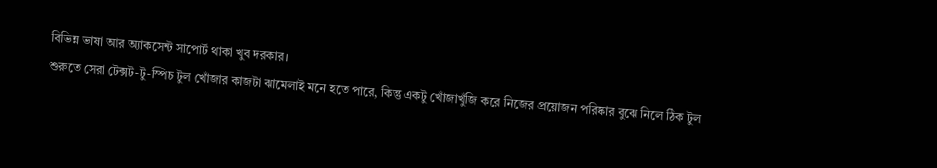বিভিন্ন ভাষা আর অ্যাকসেন্ট সাপোর্ট থাকা খুব দরকার।
শুরুতে সেরা টেক্সট-টু-স্পিচ টুল খোঁজার কাজটা ঝামেলাই মনে হতে পারে, কিন্তু একটু খোঁজাখুঁজি করে নিজের প্রয়োজন পরিষ্কার বুঝে নিলে ঠিক টুল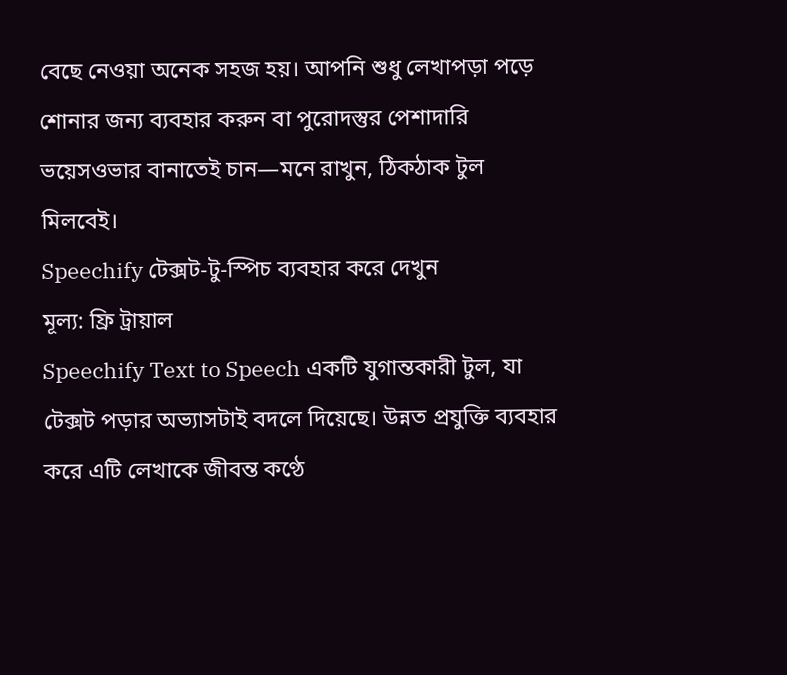বেছে নেওয়া অনেক সহজ হয়। আপনি শুধু লেখাপড়া পড়ে শোনার জন্য ব্যবহার করুন বা পুরোদস্তুর পেশাদারি ভয়েসওভার বানাতেই চান—মনে রাখুন, ঠিকঠাক টুল মিলবেই।
Speechify টেক্সট-টু-স্পিচ ব্যবহার করে দেখুন
মূল্য: ফ্রি ট্রায়াল
Speechify Text to Speech একটি যুগান্তকারী টুল, যা টেক্সট পড়ার অভ্যাসটাই বদলে দিয়েছে। উন্নত প্রযুক্তি ব্যবহার করে এটি লেখাকে জীবন্ত কণ্ঠে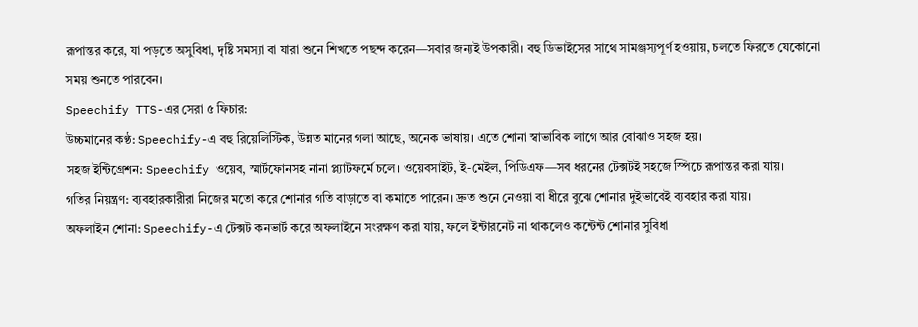রূপান্তর করে, যা পড়তে অসুবিধা, দৃষ্টি সমস্যা বা যারা শুনে শিখতে পছন্দ করেন—সবার জন্যই উপকারী। বহু ডিভাইসের সাথে সামঞ্জস্যপূর্ণ হওয়ায়, চলতে ফিরতে যেকোনো সময় শুনতে পারবেন।
Speechify TTS-এর সেরা ৫ ফিচার:
উচ্চমানের কণ্ঠ: Speechify-এ বহু রিয়েলিস্টিক, উন্নত মানের গলা আছে, অনেক ভাষায়। এতে শোনা স্বাভাবিক লাগে আর বোঝাও সহজ হয়।
সহজ ইন্টিগ্রেশন: Speechify ওয়েব, স্মার্টফোনসহ নানা প্ল্যাটফর্মে চলে। ওয়েবসাইট, ই-মেইল, পিডিএফ—সব ধরনের টেক্সটই সহজে স্পিচে রূপান্তর করা যায়।
গতির নিয়ন্ত্রণ: ব্যবহারকারীরা নিজের মতো করে শোনার গতি বাড়াতে বা কমাতে পারেন। দ্রুত শুনে নেওয়া বা ধীরে বুঝে শোনার দুইভাবেই ব্যবহার করা যায়।
অফলাইন শোনা: Speechify-এ টেক্সট কনভার্ট করে অফলাইনে সংরক্ষণ করা যায়, ফলে ইন্টারনেট না থাকলেও কন্টেন্ট শোনার সুবিধা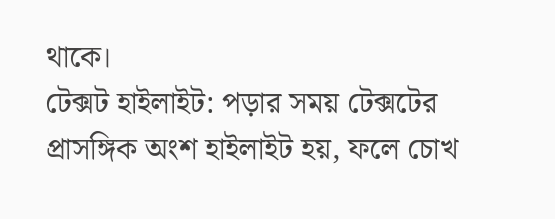থাকে।
টেক্সট হাইলাইট: পড়ার সময় টেক্সটের প্রাসঙ্গিক অংশ হাইলাইট হয়, ফলে চোখ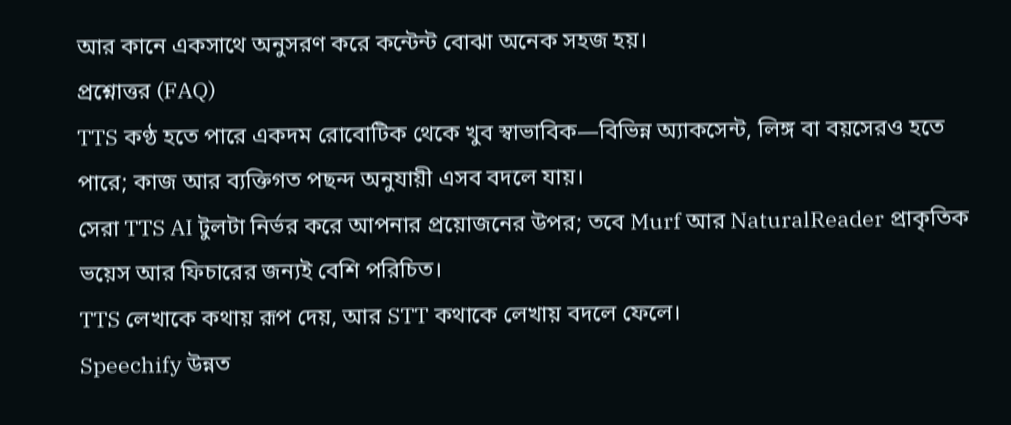আর কানে একসাথে অনুসরণ করে কন্টেন্ট বোঝা অনেক সহজ হয়।
প্রশ্নোত্তর (FAQ)
TTS কণ্ঠ হতে পারে একদম রোবোটিক থেকে খুব স্বাভাবিক—বিভিন্ন অ্যাকসেন্ট, লিঙ্গ বা বয়সেরও হতে পারে; কাজ আর ব্যক্তিগত পছন্দ অনুযায়ী এসব বদলে যায়।
সেরা TTS AI টুলটা নির্ভর করে আপনার প্রয়োজনের উপর; তবে Murf আর NaturalReader প্রাকৃতিক ভয়েস আর ফিচারের জন্যই বেশি পরিচিত।
TTS লেখাকে কথায় রূপ দেয়, আর STT কথাকে লেখায় বদলে ফেলে।
Speechify উন্নত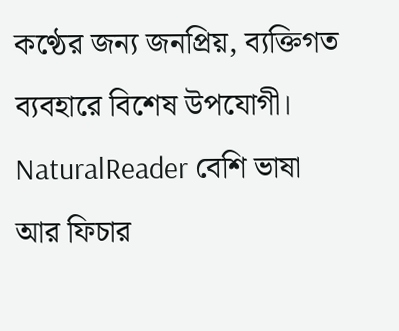কণ্ঠের জন্য জনপ্রিয়, ব্যক্তিগত ব্যবহারে বিশেষ উপযোগী। NaturalReader বেশি ভাষা আর ফিচার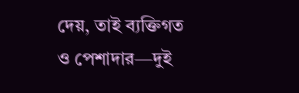দেয়, তাই ব্যক্তিগত ও পেশাদার—দুই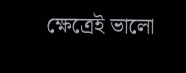ক্ষেত্রেই ভালো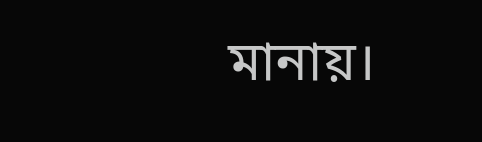মানায়।